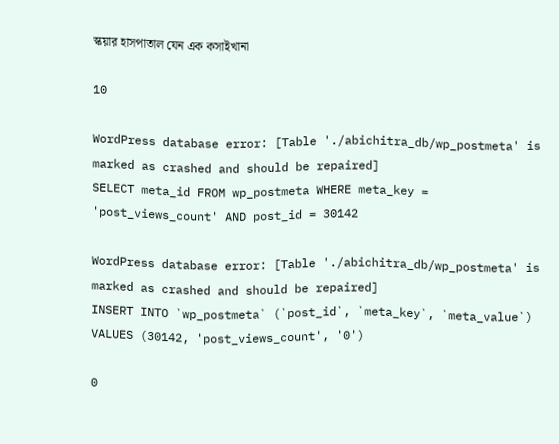স্কয়ার হাসপাতাল যেন এক কসাইখানা

10

WordPress database error: [Table './abichitra_db/wp_postmeta' is marked as crashed and should be repaired]
SELECT meta_id FROM wp_postmeta WHERE meta_key = 'post_views_count' AND post_id = 30142

WordPress database error: [Table './abichitra_db/wp_postmeta' is marked as crashed and should be repaired]
INSERT INTO `wp_postmeta` (`post_id`, `meta_key`, `meta_value`) VALUES (30142, 'post_views_count', '0')

0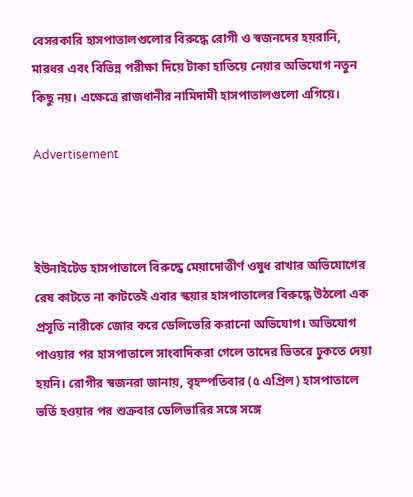বেসরকারি হাসপাতালগুলোর বিরুদ্ধে রোগী ও স্বজনদের হয়রানি, মারধর এবং বিভিন্ন পরীক্ষা দিয়ে টাকা হাতিয়ে নেয়ার অভিযোগ নতুন কিছু নয়। এক্ষেত্রে রাজধানীর নামিদামী হাসপাতালগুলো এগিয়ে।

Advertisement



ইউনাইটেড হাসপাতালে বিরুদ্ধে মেয়াদোত্তীর্ণ ওষুধ রাখার অভিযোগের রেষ কাটতে না কাটতেই এবার স্কয়ার হাসপাতালের বিরুদ্ধে উঠলো এক প্রসূতি নারীকে জোর করে ডেলিভেরি করানো অভিযোগ। অভিযোগ পাওয়ার পর হাসপাতালে সাংবাদিকরা গেলে তাদের ভিতরে ঢুকতে দেয়া হয়নি। রোগীর স্বজনরা জানায়, বৃহস্পতিবার (৫ এপ্রিল) হাসপাতালে ভর্তি হওয়ার পর শুক্রবার ডেলিভারির সঙ্গে সঙ্গে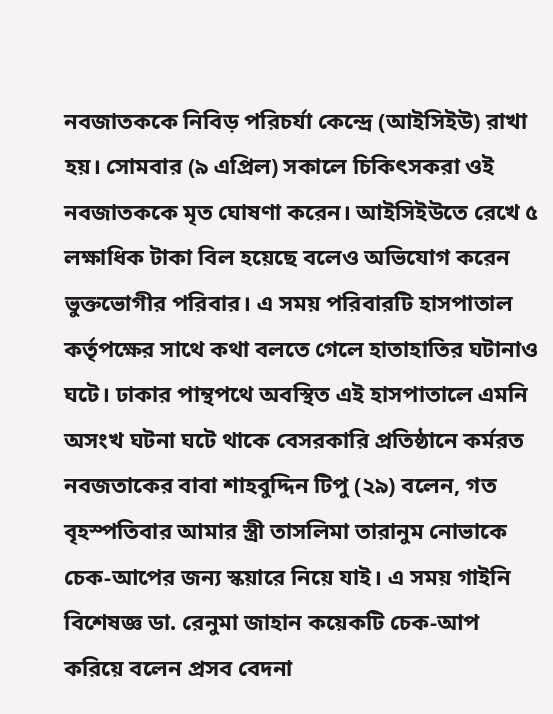নবজাতককে নিবিড় পরিচর্যা কেন্দ্রে (আইসিইউ) রাখা হয়। সোমবার (৯ এপ্রিল) সকালে চিকিৎসকরা ওই নবজাতককে মৃত ঘোষণা করেন। আইসিইউতে রেখে ৫ লক্ষাধিক টাকা বিল হয়েছে বলেও অভিযোগ করেন ভুক্তভোগীর পরিবার। এ সময় পরিবারটি হাসপাতাল কর্তৃপক্ষের সাথে কথা বলতে গেলে হাতাহাতির ঘটানাও ঘটে। ঢাকার পান্থপথে অবস্থিত এই হাসপাতালে এমনি অসংখ ঘটনা ঘটে থাকে বেসরকারি প্রতিষ্ঠানে কর্মরত নবজতাকের বাবা শাহবুদ্দিন টিপু (২৯) বলেন, গত বৃহস্পতিবার আমার স্ত্রী তাসলিমা তারানুম নোভাকে চেক-আপের জন্য স্কয়ারে নিয়ে যাই। এ সময় গাইনি বিশেষজ্ঞ ডা. রেনুমা জাহান কয়েকটি চেক-আপ করিয়ে বলেন প্রসব বেদনা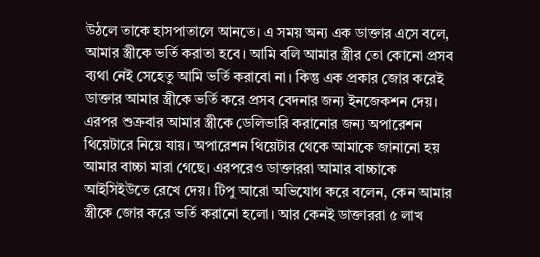উঠলে তাকে হাসপাতালে আনতে। এ সময় অন্য এক ডাক্তার এসে বলে, আমার স্ত্রীকে ভর্তি করাতা হবে। আমি বলি আমার স্ত্রীর তো কোনো প্রসব ব্যথা নেই সেহেতু আমি ভর্তি করাবো না। কিন্তু এক প্রকার জোর করেই ডাক্তার আমার স্ত্রীকে ভর্তি করে প্রসব বেদনার জন্য ইনজেকশন দেয়। এরপর শুক্রবার আমার স্ত্রীকে ডেলিভারি করানোর জন্য অপারেশন থিয়েটারে নিয়ে যায়। অপারেশন থিয়েটার থেকে আমাকে জানানো হয় আমার বাচ্চা মারা গেছে। এরপরেও ডাক্তাররা আমার বাচ্চাকে আইসিইউতে রেখে দেয়। টিপু আরো অভিযোগ করে বলেন, কেন আমার স্ত্রীকে জোর করে ভর্তি করানো হলো। আর কেনই ডাক্তাররা ৫ লাখ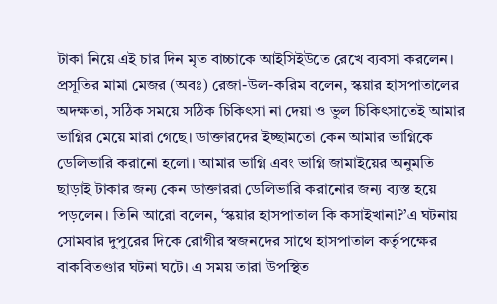টাকা নিয়ে এই চার দিন মৃত বাচ্চাকে আইসিইউতে রেখে ব্যবসা করলেন। প্রসূতির মামা মেজর (অবঃ) রেজা-উল-করিম বলেন, স্কয়ার হাসপাতালের অদক্ষতা, সঠিক সময়ে সঠিক চিকিৎসা না দেয়া ও ভুল চিকিৎসাতেই আমার ভাগ্নির মেয়ে মারা গেছে। ডাক্তারদের ইচ্ছামতো কেন আমার ভাগ্নিকে ডেলিভারি করানো হলো। আমার ভাগ্নি এবং ভাগ্নি জামাইয়ের অনুমতি ছাড়াই টাকার জন্য কেন ডাক্তাররা ডেলিভারি করানোর জন্য ব্যস্ত হয়ে পড়লেন। তিনি আরো বলেন, ‘স্কয়ার হাসপাতাল কি কসাইখানা?’এ ঘটনায় সোমবার দুপুরের দিকে রোগীর স্বজনদের সাথে হাসপাতাল কর্তৃপক্ষের বাকবিতণ্ডার ঘটনা ঘটে। এ সময় তারা উপস্থিত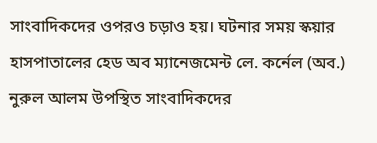সাংবাদিকদের ওপরও চড়াও হয়। ঘটনার সময় স্কয়ার হাসপাতালের হেড অব ম্যানেজমেন্ট লে. কর্নেল (অব.) নুরুল আলম উপস্থিত সাংবাদিকদের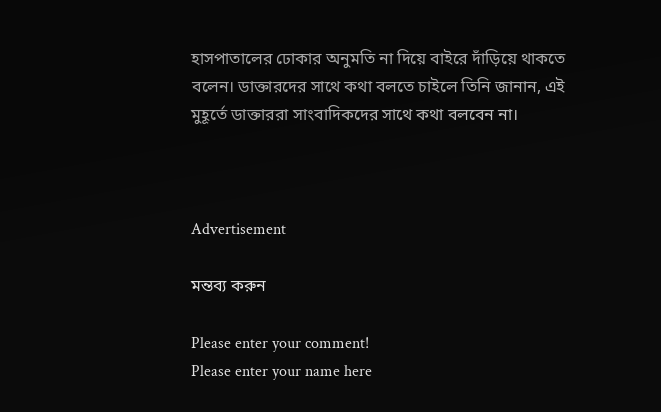হাসপাতালের ঢোকার অনুমতি না দিয়ে বাইরে দাঁড়িয়ে থাকতে বলেন। ডাক্তারদের সাথে কথা বলতে চাইলে তিনি জানান, এই মুহূর্তে ডাক্তাররা সাংবাদিকদের সাথে কথা বলবেন না।



Advertisement

মন্তব্য করুন

Please enter your comment!
Please enter your name here